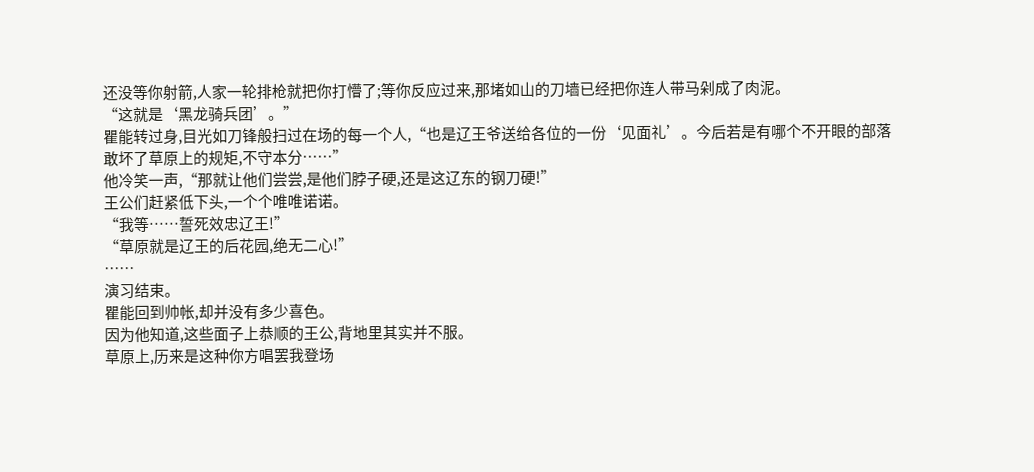还没等你射箭,人家一轮排枪就把你打懵了;等你反应过来,那堵如山的刀墙已经把你连人带马剁成了肉泥。
“这就是‘黑龙骑兵团’。”
瞿能转过身,目光如刀锋般扫过在场的每一个人,“也是辽王爷送给各位的一份‘见面礼’。今后若是有哪个不开眼的部落敢坏了草原上的规矩,不守本分……”
他冷笑一声,“那就让他们尝尝,是他们脖子硬,还是这辽东的钢刀硬!”
王公们赶紧低下头,一个个唯唯诺诺。
“我等……誓死效忠辽王!”
“草原就是辽王的后花园,绝无二心!”
……
演习结束。
瞿能回到帅帐,却并没有多少喜色。
因为他知道,这些面子上恭顺的王公,背地里其实并不服。
草原上,历来是这种你方唱罢我登场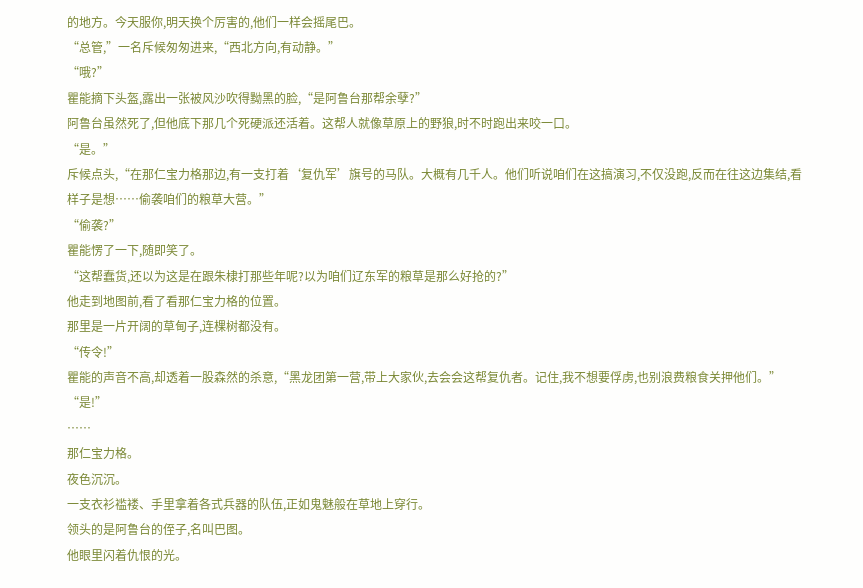的地方。今天服你,明天换个厉害的,他们一样会摇尾巴。
“总管,”一名斥候匆匆进来,“西北方向,有动静。”
“哦?”
瞿能摘下头盔,露出一张被风沙吹得黝黑的脸,“是阿鲁台那帮余孽?”
阿鲁台虽然死了,但他底下那几个死硬派还活着。这帮人就像草原上的野狼,时不时跑出来咬一口。
“是。”
斥候点头,“在那仁宝力格那边,有一支打着‘复仇军’旗号的马队。大概有几千人。他们听说咱们在这搞演习,不仅没跑,反而在往这边集结,看样子是想……偷袭咱们的粮草大营。”
“偷袭?”
瞿能愣了一下,随即笑了。
“这帮蠢货,还以为这是在跟朱棣打那些年呢?以为咱们辽东军的粮草是那么好抢的?”
他走到地图前,看了看那仁宝力格的位置。
那里是一片开阔的草甸子,连棵树都没有。
“传令!”
瞿能的声音不高,却透着一股森然的杀意,“黑龙团第一营,带上大家伙,去会会这帮复仇者。记住,我不想要俘虏,也别浪费粮食关押他们。”
“是!”
……
那仁宝力格。
夜色沉沉。
一支衣衫褴褛、手里拿着各式兵器的队伍,正如鬼魅般在草地上穿行。
领头的是阿鲁台的侄子,名叫巴图。
他眼里闪着仇恨的光。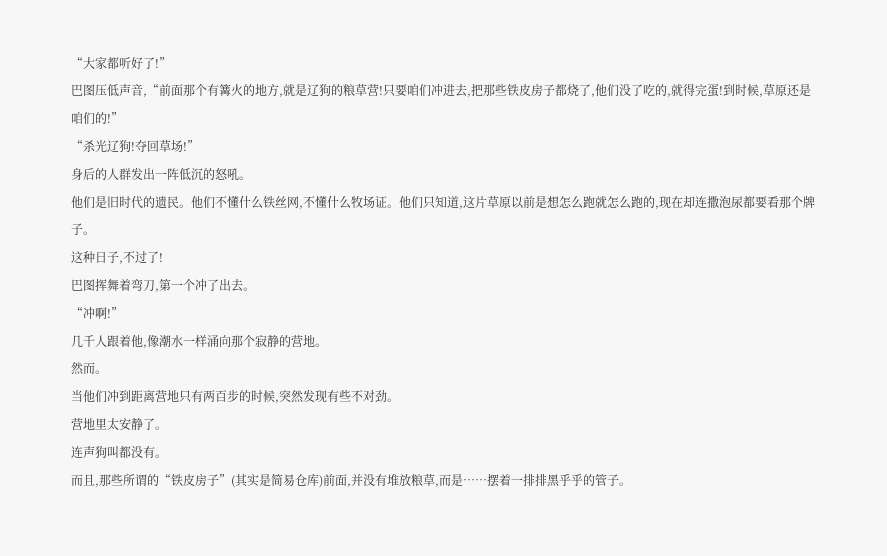“大家都听好了!”
巴图压低声音,“前面那个有篝火的地方,就是辽狗的粮草营!只要咱们冲进去,把那些铁皮房子都烧了,他们没了吃的,就得完蛋!到时候,草原还是咱们的!”
“杀光辽狗!夺回草场!”
身后的人群发出一阵低沉的怒吼。
他们是旧时代的遗民。他们不懂什么铁丝网,不懂什么牧场证。他们只知道,这片草原以前是想怎么跑就怎么跑的,现在却连撒泡尿都要看那个牌子。
这种日子,不过了!
巴图挥舞着弯刀,第一个冲了出去。
“冲啊!”
几千人跟着他,像潮水一样涌向那个寂静的营地。
然而。
当他们冲到距离营地只有两百步的时候,突然发现有些不对劲。
营地里太安静了。
连声狗叫都没有。
而且,那些所谓的“铁皮房子”(其实是简易仓库)前面,并没有堆放粮草,而是……摆着一排排黑乎乎的管子。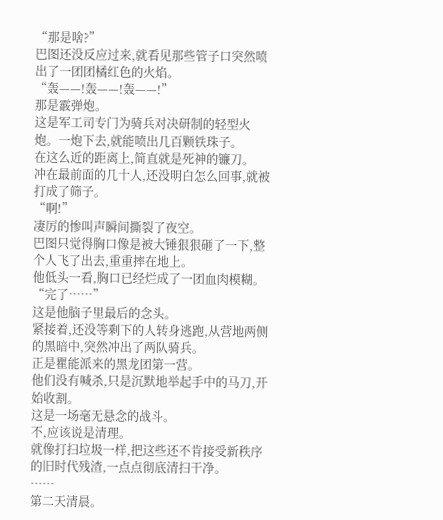“那是啥?”
巴图还没反应过来,就看见那些管子口突然喷出了一团团橘红色的火焰。
“轰——!轰——!轰——!”
那是霰弹炮。
这是军工司专门为骑兵对决研制的轻型火炮。一炮下去,就能喷出几百颗铁珠子。
在这么近的距离上,简直就是死神的镰刀。
冲在最前面的几十人,还没明白怎么回事,就被打成了筛子。
“啊!”
凄厉的惨叫声瞬间撕裂了夜空。
巴图只觉得胸口像是被大锤狠狠砸了一下,整个人飞了出去,重重摔在地上。
他低头一看,胸口已经烂成了一团血肉模糊。
“完了……”
这是他脑子里最后的念头。
紧接着,还没等剩下的人转身逃跑,从营地两侧的黑暗中,突然冲出了两队骑兵。
正是瞿能派来的黑龙团第一营。
他们没有喊杀,只是沉默地举起手中的马刀,开始收割。
这是一场毫无悬念的战斗。
不,应该说是清理。
就像打扫垃圾一样,把这些还不肯接受新秩序的旧时代残渣,一点点彻底清扫干净。
……
第二天清晨。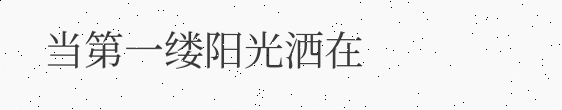当第一缕阳光洒在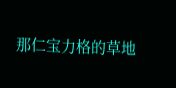那仁宝力格的草地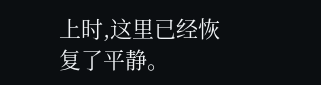上时,这里已经恢复了平静。